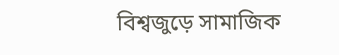বিশ্বজুড়ে সামাজিক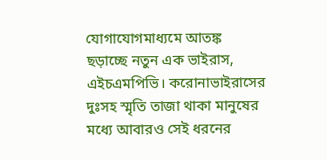যোগাযোগমাধ্যমে আতঙ্ক ছড়াচ্ছে নতুন এক ভাইরাস, এইচএমপিভি। করোনাভাইরাসের দুঃসহ স্মৃতি তাজা থাকা মানুষের মধ্যে আবারও সেই ধরনের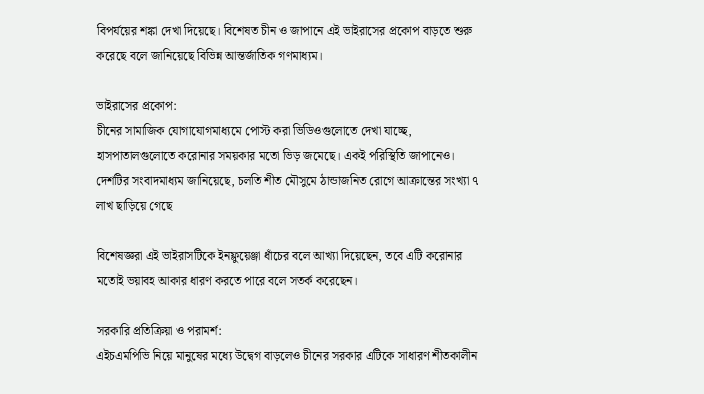বিপর্যয়ের শঙ্কা দেখা দিয়েছে। বিশেষত চীন ও জাপানে এই ভাইরাসের প্রকোপ বাড়তে শুরু করেছে বলে জানিয়েছে বিভিন্ন আন্তর্জাতিক গণমাধ্যম।

ভাইরাসের প্রকোপ:
চীনের সামাজিক যোগাযোগমাধ্যমে পোস্ট করা ভিডিওগুলোতে দেখা যাচ্ছে, হাসপাতালগুলোতে করোনার সময়কার মতো ভিড় জমেছে। একই পরিস্থিতি জাপানেও। দেশটির সংবাদমাধ্যম জানিয়েছে, চলতি শীত মৌসুমে ঠান্ডাজনিত রোগে আক্রান্তের সংখ্যা ৭ লাখ ছাড়িয়ে গেছে

বিশেষজ্ঞরা এই ভাইরাসটিকে ইনফ্লুয়েঞ্জা ধাঁচের বলে আখ্যা দিয়েছেন, তবে এটি করোনার মতোই ভয়াবহ আকার ধারণ করতে পারে বলে সতর্ক করেছেন।

সরকারি প্রতিক্রিয়া ও পরামর্শ:
এইচএমপিভি নিয়ে মানুষের মধ্যে উদ্বেগ বাড়লেও চীনের সরকার এটিকে সাধারণ শীতকালীন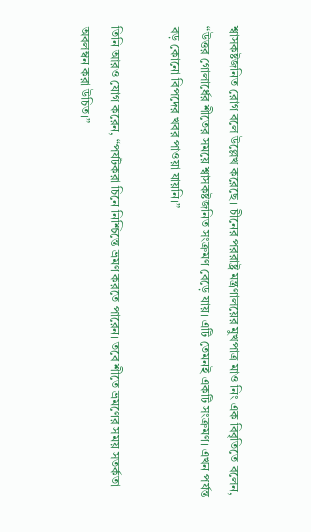শ্বাসকষ্টজনিত রোগ বলে উল্লেখ করেছে। চীনের পররাষ্ট্র মন্ত্রণালয়ের মুখপাত্র মাও নিং এক বিবৃতিতে বলেন, “উত্তর গোলার্ধের শীতের সময়ে শ্বাসকষ্টজনিত সংক্রমণ বেড়ে যায়। এটি তেমনই একটি সংক্রমণ। এখন পর্যন্ত বড় কোনো বিপদের খবর পাওয়া যায়নি।”

তিনি আরও যোগ করেন, “পর্যটকরা চিনে নিশ্চিন্তে ভ্রমণ করতে পারেন। তবে শীতে ভ্রমণের সময় সতর্কতা অবলম্বন করা উচিত।”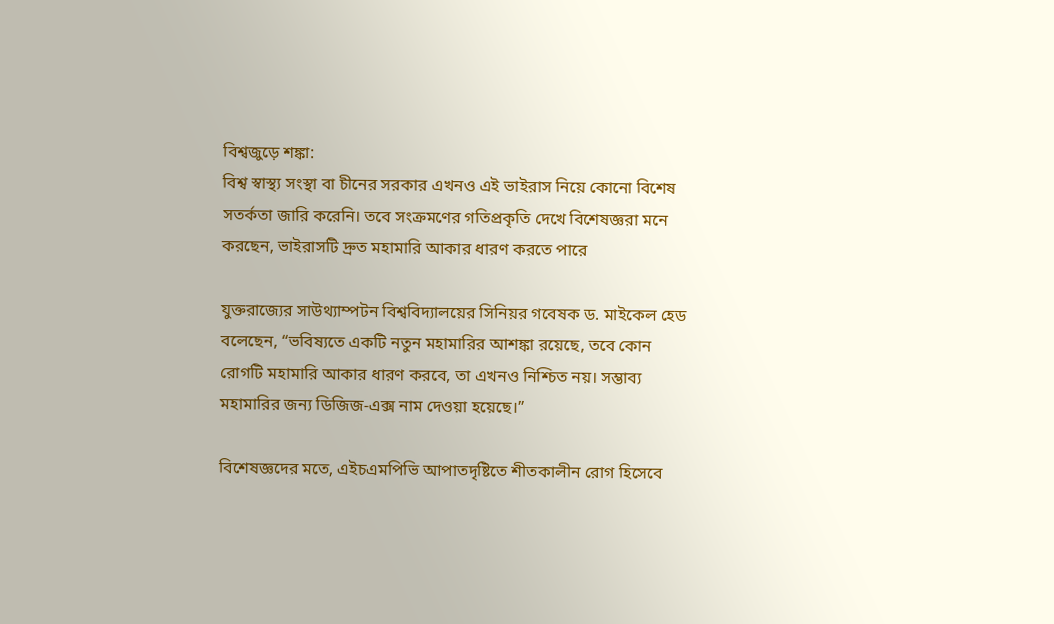বিশ্বজুড়ে শঙ্কা:
বিশ্ব স্বাস্থ্য সংস্থা বা চীনের সরকার এখনও এই ভাইরাস নিয়ে কোনো বিশেষ সতর্কতা জারি করেনি। তবে সংক্রমণের গতিপ্রকৃতি দেখে বিশেষজ্ঞরা মনে করছেন, ভাইরাসটি দ্রুত মহামারি আকার ধারণ করতে পারে

যুক্তরাজ্যের সাউথ্যাম্পটন বিশ্ববিদ্যালয়ের সিনিয়র গবেষক ড. মাইকেল হেড বলেছেন, “ভবিষ্যতে একটি নতুন মহামারির আশঙ্কা রয়েছে, তবে কোন রোগটি মহামারি আকার ধারণ করবে, তা এখনও নিশ্চিত নয়। সম্ভাব্য মহামারির জন্য ডিজিজ-এক্স নাম দেওয়া হয়েছে।”

বিশেষজ্ঞদের মতে, এইচএমপিভি আপাতদৃষ্টিতে শীতকালীন রোগ হিসেবে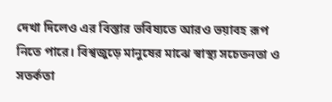দেখা দিলেও এর বিস্তার ভবিষ্যতে আরও ভয়াবহ রূপ নিতে পারে। বিশ্বজুড়ে মানুষের মাঝে স্বাস্থ্য সচেতনতা ও সতর্কতা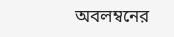অবলম্বনের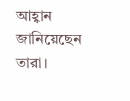আহ্বান জানিয়েছেন তারা।